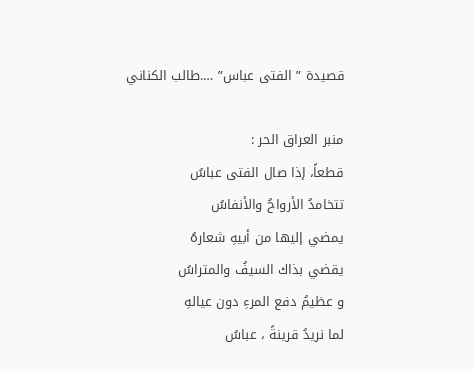قصيدة ” الفتى عباس” ….طالب الكناني

منبر العراق الحر :
قطعاً، إذا صال الفتى عباسُ
تتخامدُ الأرواحُ والأنفاسُ
يمضي إليها من أبيهِ شعارهُ
يقضي بذاك السيفُ والمتراسُ
و عظيمُ دفع المرءِ دون عيالهِ
لما نريدُ قرينةً ، عباسُ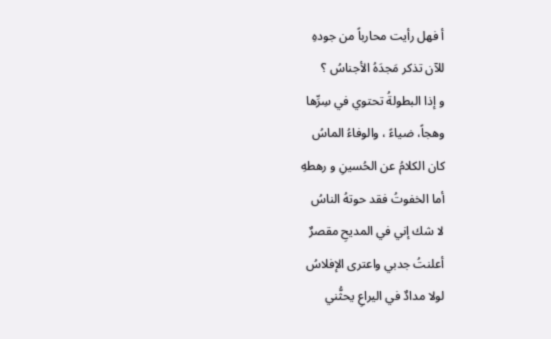أ فهل رأيت محارباً من جودهِ
للآن تذكر مَجدَهُ الأجناسُ ؟
و إذا البطولةُ تحتوي في سِرِّها
وهجاً، ضياءً ، والوفاءُ الماسُ
كان الكلامُ عن الحُسينِ و رهطهِ
أما الخفوتُ فقد حوتهُ الناسُ
لا شك إني في المديحِ مقصرٌ
أعلنتُ جدبي واعترى الإفلاسُ
لولا مدادٌ في اليراعِ يحثُّني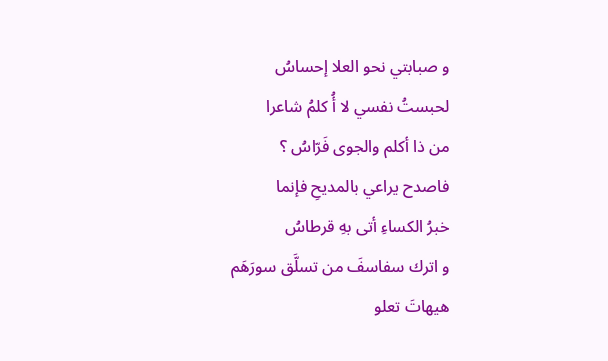و صبابتي نحو العلا إحساسُ
لحبستُ نفسي لا أُ كلمُ شاعرا
من ذا أكلم والجوى فَرّاسُ ؟
فاصدح يراعي بالمديحِ فإنما
خبرُ الكساءِ أتى بهِ قرطاسُ
و اترك سفاسفَ من تسلَّق سورَهَم
هيهاتَ تعلو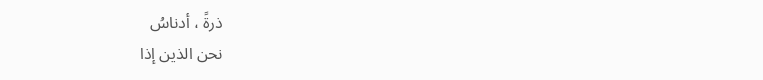ذرةً ، أدناسُ
نحن الذين إذا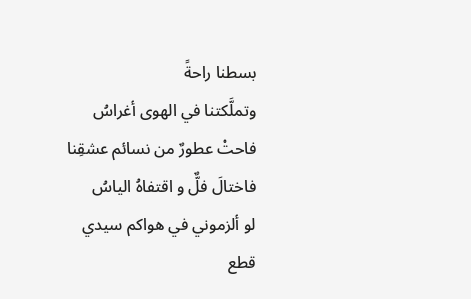بسطنا راحةً
وتملَّكتنا في الهوى أغراسُ
فاحتْ عطورٌ من نسائم عشقِنا
فاختالَ فلٌّ و اقتفاهُ الياسُ
لو ألزموني في هواكم سيدي
قطع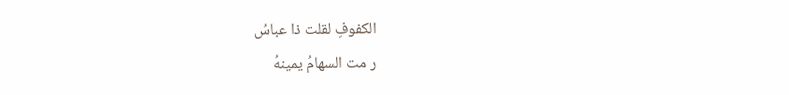الكفوفِ لقلت ذا عباسُ
ر مت السهامُ يمينهُ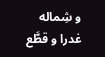و شِماله
غدرا و قطَّع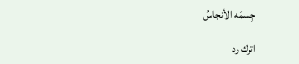جِسمَه الأنجاسُ

اترك رد